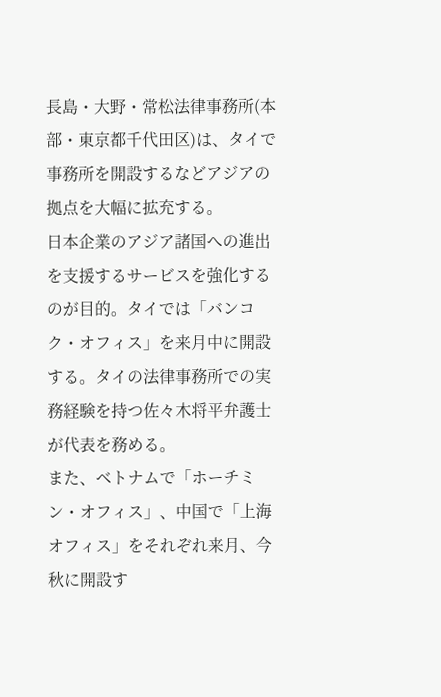長島・大野・常松法律事務所(本部・東京都千代田区)は、タイで事務所を開設するなどアジアの拠点を大幅に拡充する。
日本企業のアジア諸国への進出を支援するサービスを強化するのが目的。タイでは「バンコク・オフィス」を来月中に開設する。タイの法律事務所での実務経験を持つ佐々木将平弁護士が代表を務める。
また、ベトナムで「ホーチミン・オフィス」、中国で「上海オフィス」をそれぞれ来月、今秋に開設す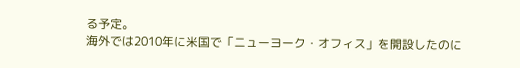る予定。
海外では2010年に米国で「ニューヨーク・オフィス」を開設したのに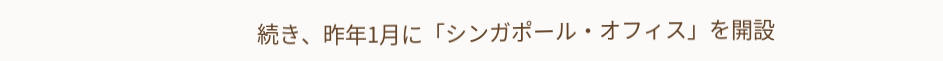続き、昨年1月に「シンガポール・オフィス」を開設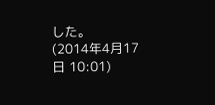した。
(2014年4月17日 10:01)